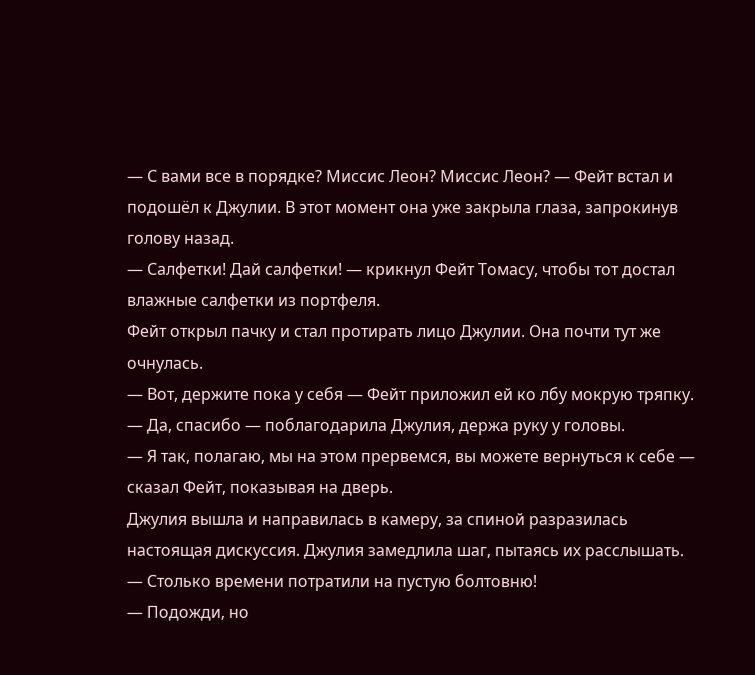— С вами все в порядке? Миссис Леон? Миссис Леон? — Фейт встал и подошёл к Джулии. В этот момент она уже закрыла глаза, запрокинув голову назад.
— Салфетки! Дай салфетки! — крикнул Фейт Томасу, чтобы тот достал влажные салфетки из портфеля.
Фейт открыл пачку и стал протирать лицо Джулии. Она почти тут же очнулась.
— Вот, держите пока у себя — Фейт приложил ей ко лбу мокрую тряпку.
— Да, спасибо — поблагодарила Джулия, держа руку у головы.
— Я так, полагаю, мы на этом прервемся, вы можете вернуться к себе — сказал Фейт, показывая на дверь.
Джулия вышла и направилась в камеру, за спиной разразилась настоящая дискуссия. Джулия замедлила шаг, пытаясь их расслышать.
— Столько времени потратили на пустую болтовню!
— Подожди, но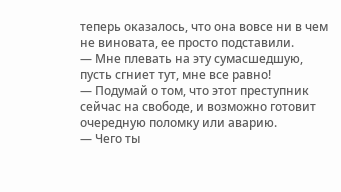теперь оказалось, что она вовсе ни в чем не виновата, ее просто подставили.
— Мне плевать на эту сумасшедшую, пусть сгниет тут, мне все равно!
— Подумай о том, что этот преступник сейчас на свободе, и возможно готовит очередную поломку или аварию.
— Чего ты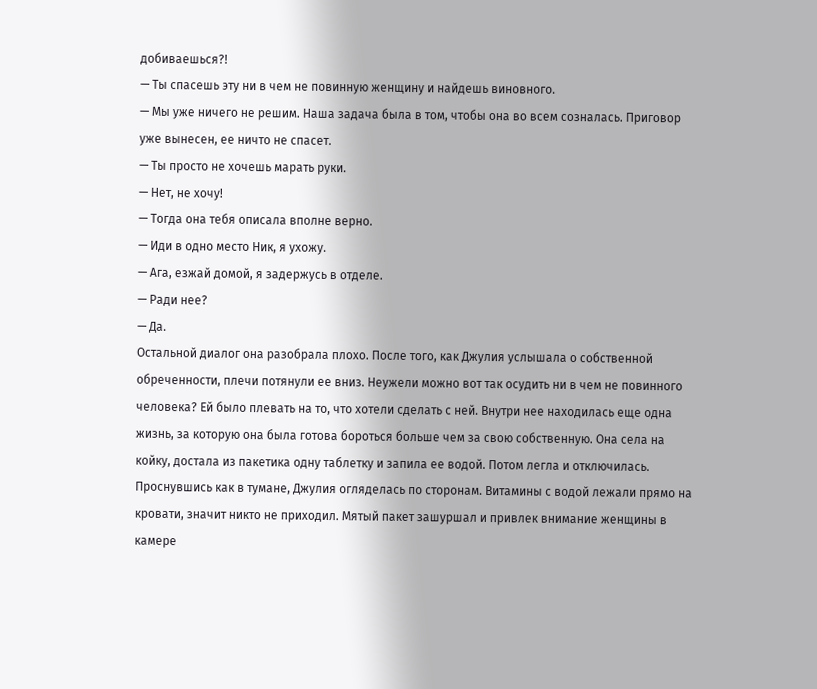добиваешься?!
— Ты спасешь эту ни в чем не повинную женщину и найдешь виновного.
— Мы уже ничего не решим. Наша задача была в том, чтобы она во всем созналась. Приговор уже вынесен, ее ничто не спасет.
— Ты просто не хочешь марать руки.
— Нет, не хочу!
— Тогда она тебя описала вполне верно.
— Иди в одно место Ник, я ухожу.
— Ага, езжай домой, я задержусь в отделе.
— Ради нее?
— Да.
Остальной диалог она разобрала плохо. После того, как Джулия услышала о собственной обреченности, плечи потянули ее вниз. Неужели можно вот так осудить ни в чем не повинного человека? Ей было плевать на то, что хотели сделать с ней. Внутри нее находилась еще одна жизнь, за которую она была готова бороться больше чем за свою собственную. Она села на койку, достала из пакетика одну таблетку и запила ее водой. Потом легла и отключилась. Проснувшись как в тумане, Джулия огляделась по сторонам. Витамины с водой лежали прямо на кровати, значит никто не приходил. Мятый пакет зашуршал и привлек внимание женщины в камере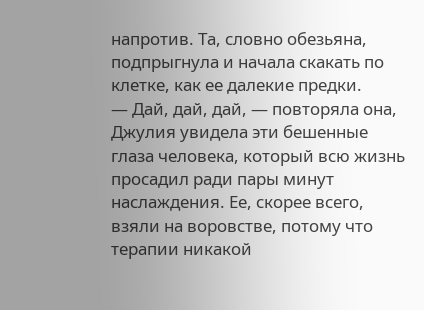напротив. Та, словно обезьяна, подпрыгнула и начала скакать по клетке, как ее далекие предки.
— Дай, дай, дай, — повторяла она, Джулия увидела эти бешенные глаза человека, который всю жизнь просадил ради пары минут наслаждения. Ее, скорее всего, взяли на воровстве, потому что терапии никакой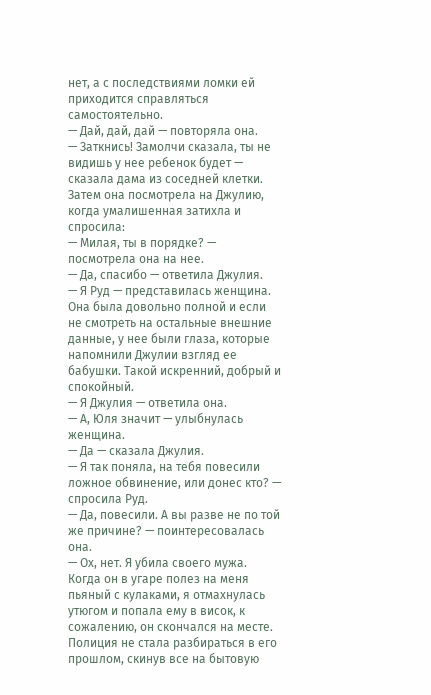нет, а с последствиями ломки ей приходится справляться самостоятельно.
— Дай, дай, дай — повторяла она.
— Заткнись! Замолчи сказала, ты не видишь у нее ребенок будет — сказала дама из соседней клетки. Затем она посмотрела на Джулию, когда умалишенная затихла и спросила:
— Милая, ты в порядке? — посмотрела она на нее.
— Да, спасибо — ответила Джулия.
— Я Руд — представилась женщина. Она была довольно полной и если не смотреть на остальные внешние данные, у нее были глаза, которые напомнили Джулии взгляд ее бабушки. Такой искренний, добрый и спокойный.
— Я Джулия — ответила она.
— А, Юля значит — улыбнулась женщина.
— Да — сказала Джулия.
— Я так поняла, на тебя повесили ложное обвинение, или донес кто? — спросила Руд.
— Да, повесили. А вы разве не по той же причине? — поинтересовалась она.
— Ох, нет. Я убила своего мужа. Когда он в угаре полез на меня пьяный с кулаками, я отмахнулась утюгом и попала ему в висок, к сожалению, он скончался на месте. Полиция не стала разбираться в его прошлом, скинув все на бытовую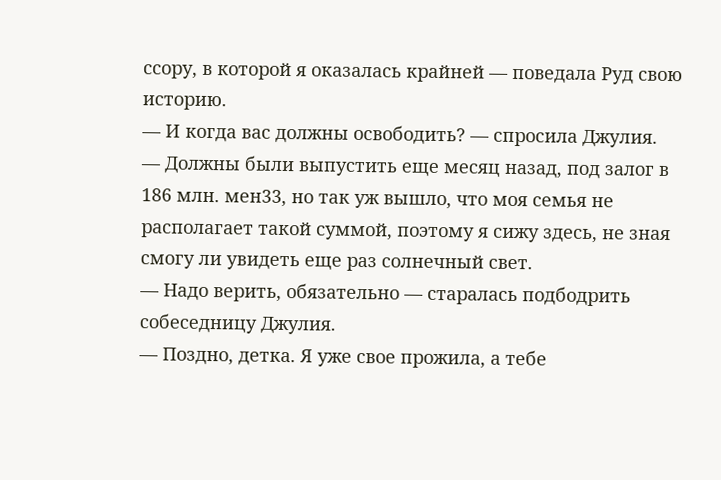ссору, в которой я оказалась крайней — поведала Руд свою историю.
— И когда вас должны освободить? — спросила Джулия.
— Должны были выпустить еще месяц назад, под залог в 186 млн. мен33, но так уж вышло, что моя семья не располагает такой суммой, поэтому я сижу здесь, не зная смогу ли увидеть еще раз солнечный свет.
— Надо верить, обязательно — старалась подбодрить собеседницу Джулия.
— Поздно, детка. Я уже свое прожила, а тебе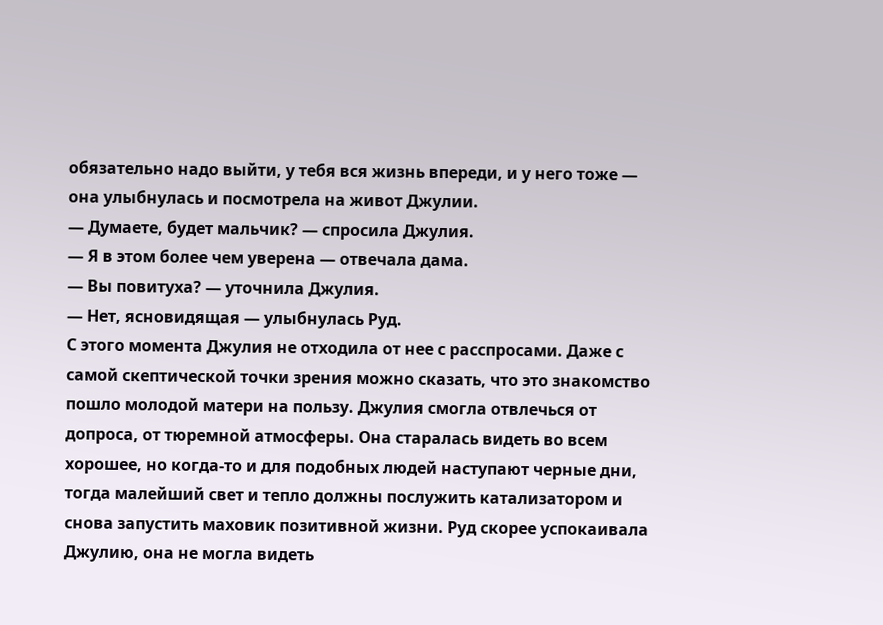обязательно надо выйти, у тебя вся жизнь впереди, и у него тоже — она улыбнулась и посмотрела на живот Джулии.
— Думаете, будет мальчик? — спросила Джулия.
— Я в этом более чем уверена — отвечала дама.
— Вы повитуха? — уточнила Джулия.
— Нет, ясновидящая — улыбнулась Руд.
С этого момента Джулия не отходила от нее с расспросами. Даже с самой скептической точки зрения можно сказать, что это знакомство пошло молодой матери на пользу. Джулия смогла отвлечься от допроса, от тюремной атмосферы. Она старалась видеть во всем хорошее, но когда-то и для подобных людей наступают черные дни, тогда малейший свет и тепло должны послужить катализатором и снова запустить маховик позитивной жизни. Руд скорее успокаивала Джулию, она не могла видеть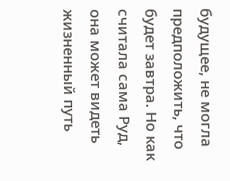будущее, не могла предположить, что будет завтра. Но как считала сама Руд, она может видеть жизненный путь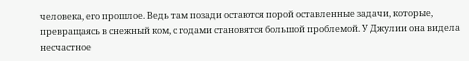человека, его прошлое. Ведь там позади остаются порой оставленные задачи, которые, превращаясь в снежный ком, с годами становятся большой проблемой. У Джулии она видела несчастное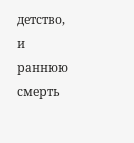детство, и раннюю смерть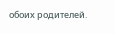обоих родителей.